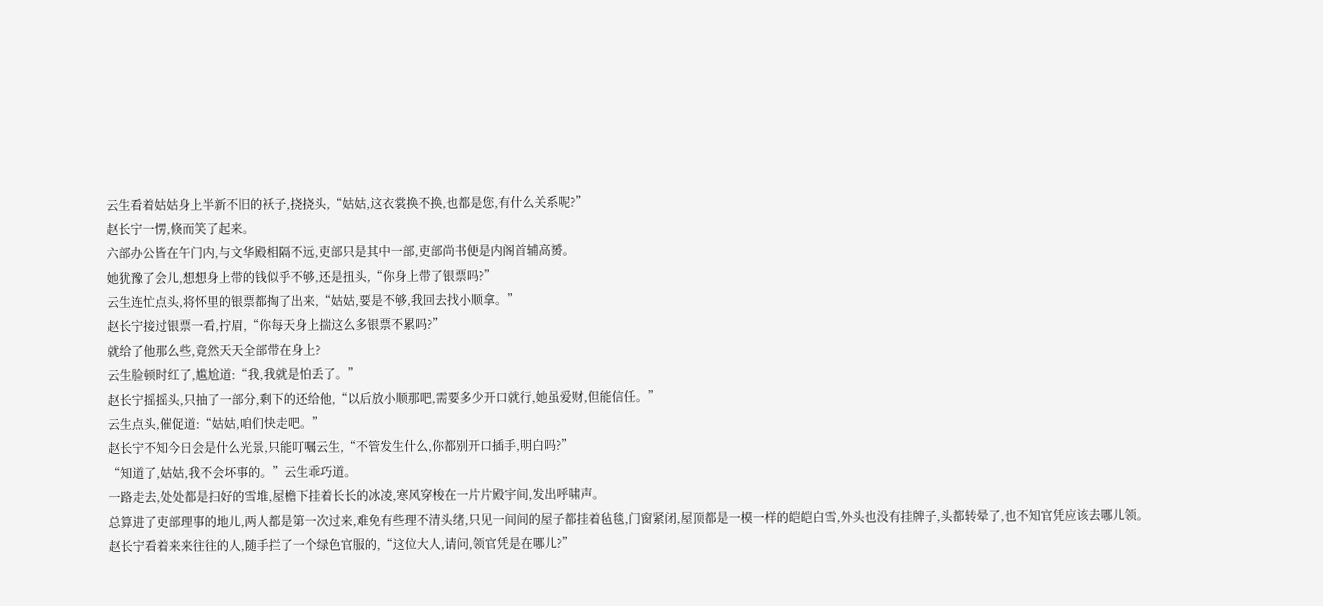云生看着姑姑身上半新不旧的袄子,挠挠头,“姑姑,这衣裳换不换,也都是您,有什么关系呢?”
赵长宁一愣,倏而笑了起来。
六部办公皆在午门内,与文华殿相隔不远,吏部只是其中一部,吏部尚书便是内阁首辅高赟。
她犹豫了会儿,想想身上带的钱似乎不够,还是扭头,“你身上带了银票吗?”
云生连忙点头,将怀里的银票都掏了出来,“姑姑,要是不够,我回去找小顺拿。”
赵长宁接过银票一看,拧眉,“你每天身上揣这么多银票不累吗?”
就给了他那么些,竟然天天全部带在身上?
云生脸顿时红了,尴尬道:“我,我就是怕丢了。”
赵长宁摇摇头,只抽了一部分,剩下的还给他,“以后放小顺那吧,需要多少开口就行,她虽爱财,但能信任。”
云生点头,催促道:“姑姑,咱们快走吧。”
赵长宁不知今日会是什么光景,只能叮嘱云生,“不管发生什么,你都别开口插手,明白吗?”
“知道了,姑姑,我不会坏事的。”云生乖巧道。
一路走去,处处都是扫好的雪堆,屋檐下挂着长长的冰凌,寒风穿梭在一片片殿宇间,发出呼啸声。
总算进了吏部理事的地儿,两人都是第一次过来,难免有些理不清头绪,只见一间间的屋子都挂着毡毯,门窗紧闭,屋顶都是一模一样的皑皑白雪,外头也没有挂牌子,头都转晕了,也不知官凭应该去哪儿领。
赵长宁看着来来往往的人,随手拦了一个绿色官服的,“这位大人,请问,领官凭是在哪儿?”